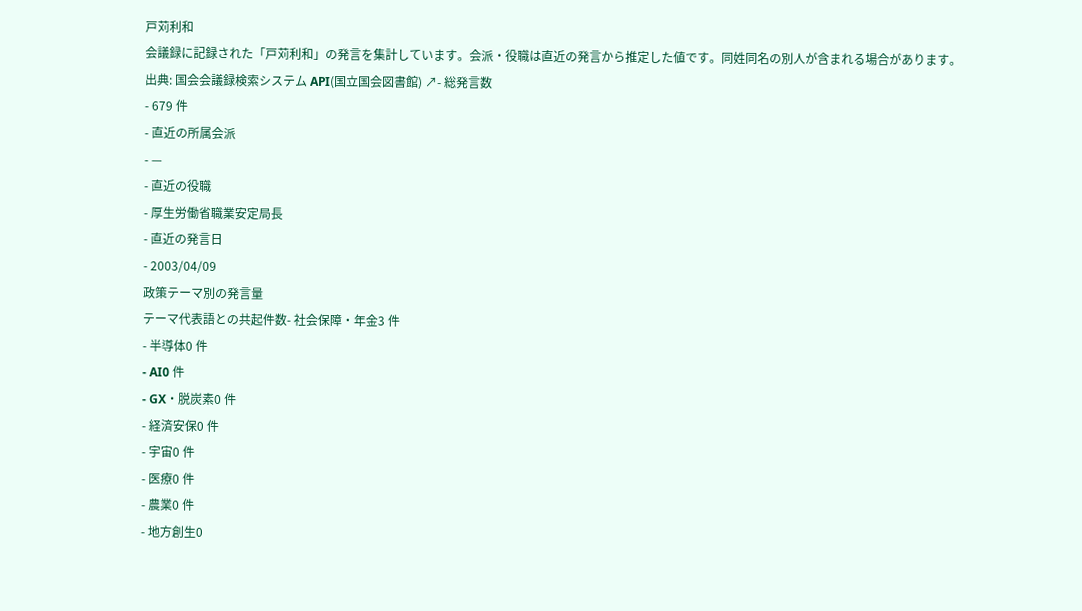戸苅利和
会議録に記録された「戸苅利和」の発言を集計しています。会派・役職は直近の発言から推定した値です。同姓同名の別人が含まれる場合があります。
出典: 国会会議録検索システム API(国立国会図書館) ↗- 総発言数
- 679 件
- 直近の所属会派
- —
- 直近の役職
- 厚生労働省職業安定局長
- 直近の発言日
- 2003/04/09
政策テーマ別の発言量
テーマ代表語との共起件数- 社会保障・年金3 件
- 半導体0 件
- AI0 件
- GX・脱炭素0 件
- 経済安保0 件
- 宇宙0 件
- 医療0 件
- 農業0 件
- 地方創生0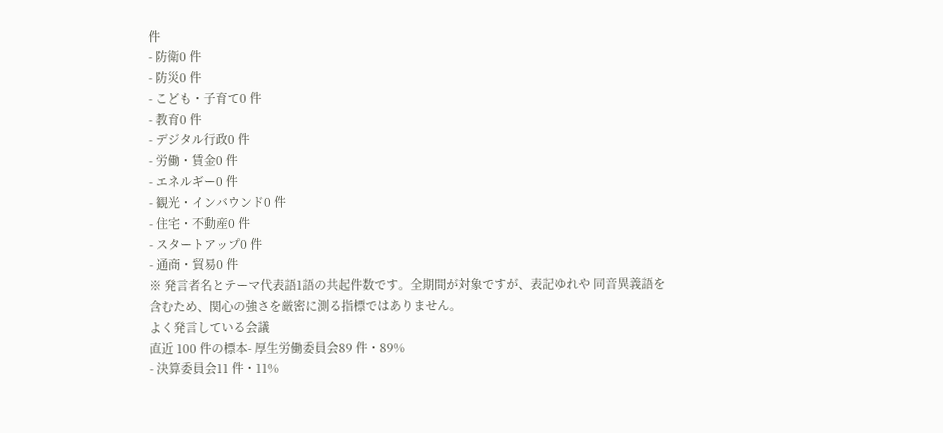件
- 防衛0 件
- 防災0 件
- こども・子育て0 件
- 教育0 件
- デジタル行政0 件
- 労働・賃金0 件
- エネルギー0 件
- 観光・インバウンド0 件
- 住宅・不動産0 件
- スタートアップ0 件
- 通商・貿易0 件
※ 発言者名とテーマ代表語1語の共起件数です。全期間が対象ですが、表記ゆれや 同音異義語を含むため、関心の強さを厳密に測る指標ではありません。
よく発言している会議
直近 100 件の標本- 厚生労働委員会89 件・89%
- 決算委員会11 件・11%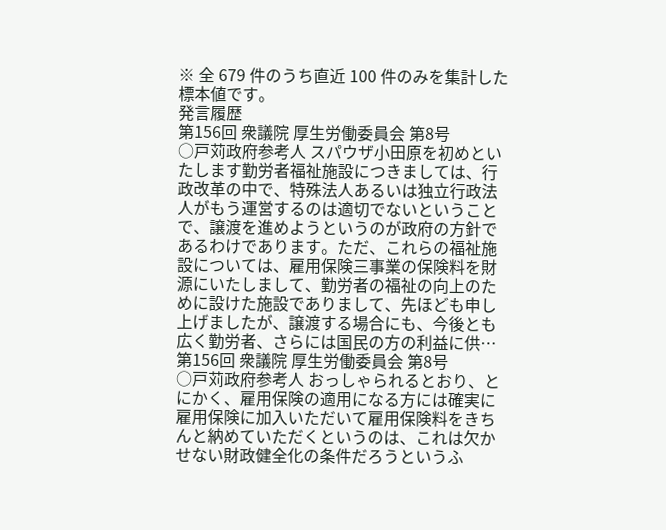※ 全 679 件のうち直近 100 件のみを集計した標本値です。
発言履歴
第156回 衆議院 厚生労働委員会 第8号
○戸苅政府参考人 スパウザ小田原を初めといたします勤労者福祉施設につきましては、行政改革の中で、特殊法人あるいは独立行政法人がもう運営するのは適切でないということで、譲渡を進めようというのが政府の方針であるわけであります。ただ、これらの福祉施設については、雇用保険三事業の保険料を財源にいたしまして、勤労者の福祉の向上のために設けた施設でありまして、先ほども申し上げましたが、譲渡する場合にも、今後とも広く勤労者、さらには国民の方の利益に供…
第156回 衆議院 厚生労働委員会 第8号
○戸苅政府参考人 おっしゃられるとおり、とにかく、雇用保険の適用になる方には確実に雇用保険に加入いただいて雇用保険料をきちんと納めていただくというのは、これは欠かせない財政健全化の条件だろうというふ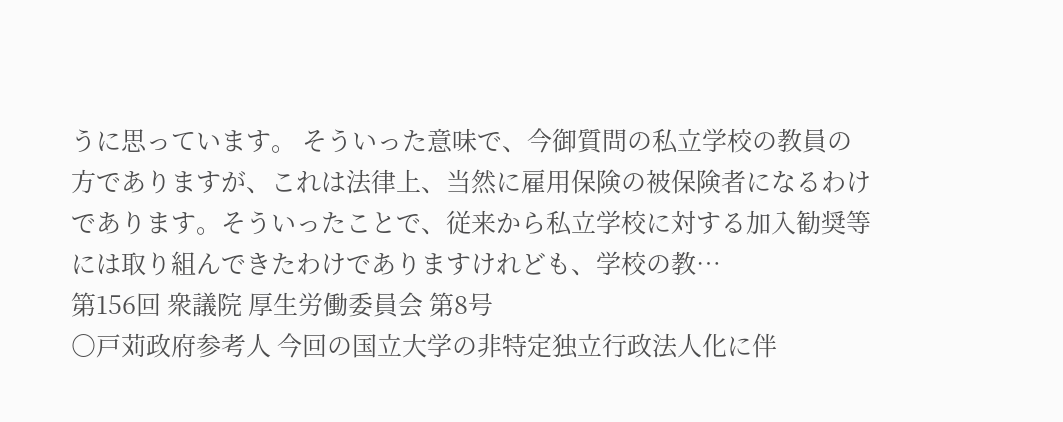うに思っています。 そういった意味で、今御質問の私立学校の教員の方でありますが、これは法律上、当然に雇用保険の被保険者になるわけであります。そういったことで、従来から私立学校に対する加入勧奨等には取り組んできたわけでありますけれども、学校の教…
第156回 衆議院 厚生労働委員会 第8号
○戸苅政府参考人 今回の国立大学の非特定独立行政法人化に伴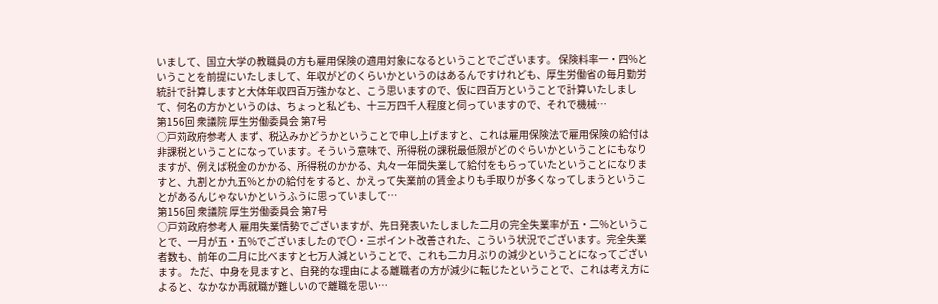いまして、国立大学の教職員の方も雇用保険の適用対象になるということでございます。 保険料率一・四%ということを前提にいたしまして、年収がどのくらいかというのはあるんですけれども、厚生労働省の毎月勤労統計で計算しますと大体年収四百万強かなと、こう思いますので、仮に四百万ということで計算いたしまして、何名の方かというのは、ちょっと私ども、十三万四千人程度と伺っていますので、それで機械…
第156回 衆議院 厚生労働委員会 第7号
○戸苅政府参考人 まず、税込みかどうかということで申し上げますと、これは雇用保険法で雇用保険の給付は非課税ということになっています。そういう意味で、所得税の課税最低限がどのぐらいかということにもなりますが、例えば税金のかかる、所得税のかかる、丸々一年間失業して給付をもらっていたということになりますと、九割とか九五%とかの給付をすると、かえって失業前の賃金よりも手取りが多くなってしまうということがあるんじゃないかというふうに思っていまして…
第156回 衆議院 厚生労働委員会 第7号
○戸苅政府参考人 雇用失業情勢でございますが、先日発表いたしました二月の完全失業率が五・二%ということで、一月が五・五%でございましたので〇・三ポイント改善された、こういう状況でございます。完全失業者数も、前年の二月に比べますと七万人減ということで、これも二カ月ぶりの減少ということになってございます。 ただ、中身を見ますと、自発的な理由による離職者の方が減少に転じたということで、これは考え方によると、なかなか再就職が難しいので離職を思い…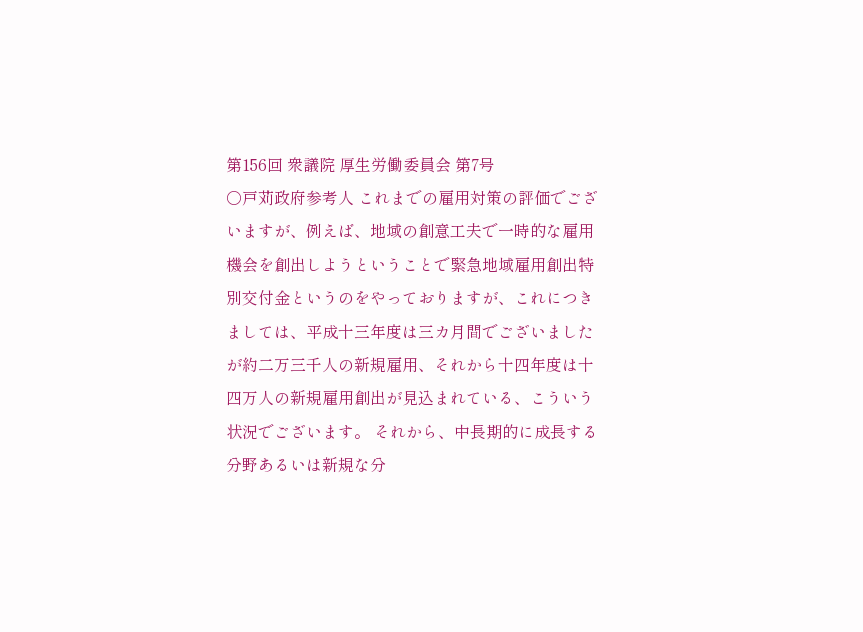第156回 衆議院 厚生労働委員会 第7号
○戸苅政府参考人 これまでの雇用対策の評価でございますが、例えば、地域の創意工夫で一時的な雇用機会を創出しようということで緊急地域雇用創出特別交付金というのをやっておりますが、これにつきましては、平成十三年度は三カ月間でございましたが約二万三千人の新規雇用、それから十四年度は十四万人の新規雇用創出が見込まれている、こういう状況でございます。 それから、中長期的に成長する分野あるいは新規な分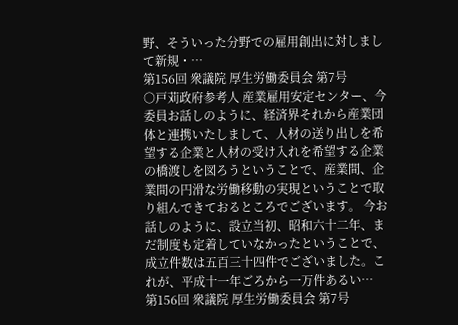野、そういった分野での雇用創出に対しまして新規・…
第156回 衆議院 厚生労働委員会 第7号
○戸苅政府参考人 産業雇用安定センター、今委員お話しのように、経済界それから産業団体と連携いたしまして、人材の送り出しを希望する企業と人材の受け入れを希望する企業の橋渡しを図ろうということで、産業間、企業間の円滑な労働移動の実現ということで取り組んできておるところでございます。 今お話しのように、設立当初、昭和六十二年、まだ制度も定着していなかったということで、成立件数は五百三十四件でございました。これが、平成十一年ごろから一万件あるい…
第156回 衆議院 厚生労働委員会 第7号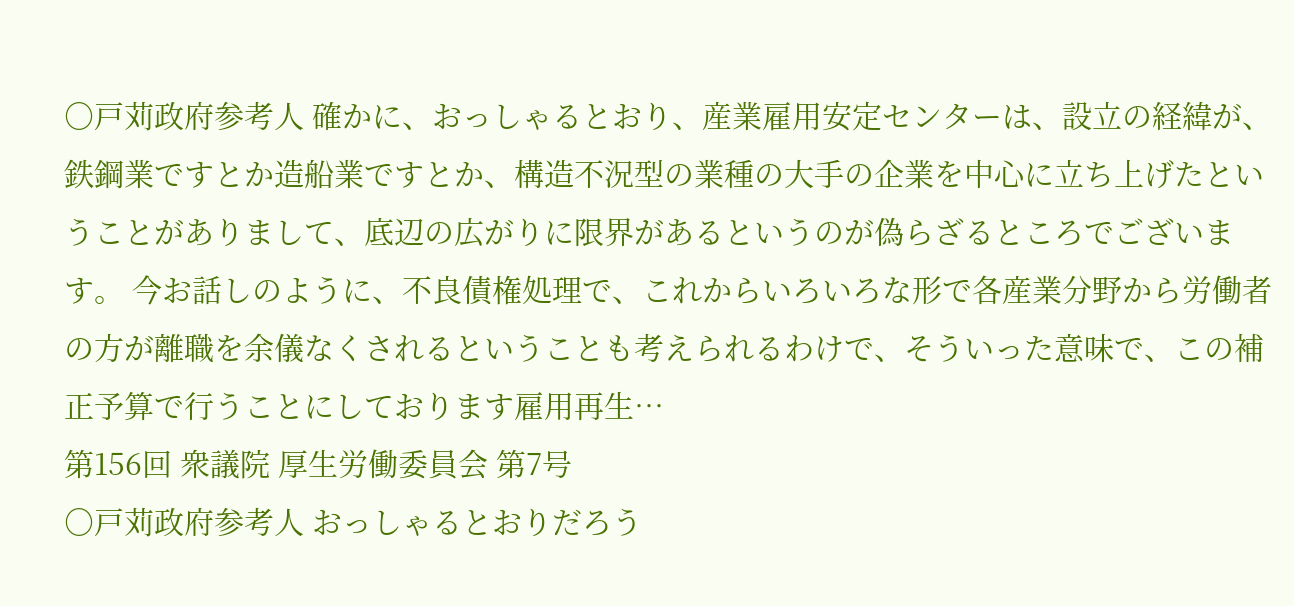○戸苅政府参考人 確かに、おっしゃるとおり、産業雇用安定センターは、設立の経緯が、鉄鋼業ですとか造船業ですとか、構造不況型の業種の大手の企業を中心に立ち上げたということがありまして、底辺の広がりに限界があるというのが偽らざるところでございます。 今お話しのように、不良債権処理で、これからいろいろな形で各産業分野から労働者の方が離職を余儀なくされるということも考えられるわけで、そういった意味で、この補正予算で行うことにしております雇用再生…
第156回 衆議院 厚生労働委員会 第7号
○戸苅政府参考人 おっしゃるとおりだろう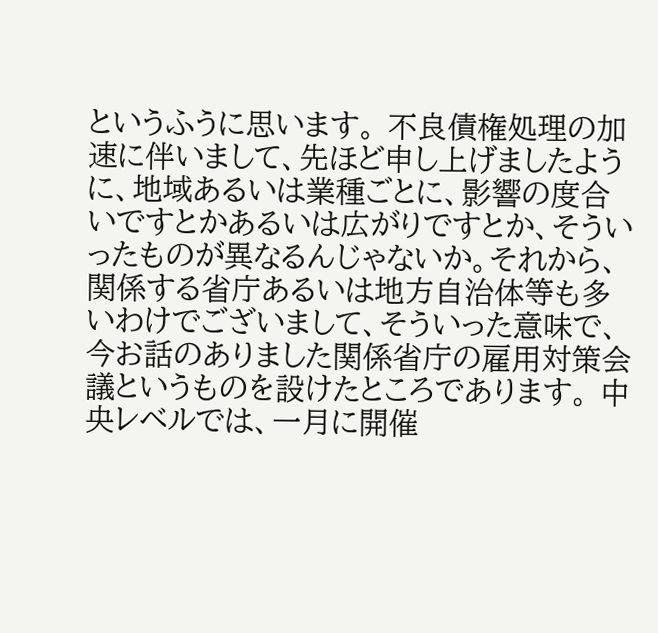というふうに思います。 不良債権処理の加速に伴いまして、先ほど申し上げましたように、地域あるいは業種ごとに、影響の度合いですとかあるいは広がりですとか、そういったものが異なるんじゃないか。それから、関係する省庁あるいは地方自治体等も多いわけでございまして、そういった意味で、今お話のありました関係省庁の雇用対策会議というものを設けたところであります。 中央レベルでは、一月に開催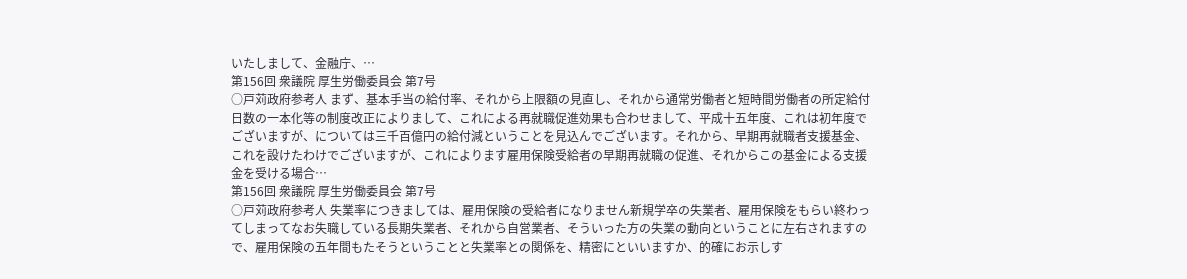いたしまして、金融庁、…
第156回 衆議院 厚生労働委員会 第7号
○戸苅政府参考人 まず、基本手当の給付率、それから上限額の見直し、それから通常労働者と短時間労働者の所定給付日数の一本化等の制度改正によりまして、これによる再就職促進効果も合わせまして、平成十五年度、これは初年度でございますが、については三千百億円の給付減ということを見込んでございます。それから、早期再就職者支援基金、これを設けたわけでございますが、これによります雇用保険受給者の早期再就職の促進、それからこの基金による支援金を受ける場合…
第156回 衆議院 厚生労働委員会 第7号
○戸苅政府参考人 失業率につきましては、雇用保険の受給者になりません新規学卒の失業者、雇用保険をもらい終わってしまってなお失職している長期失業者、それから自営業者、そういった方の失業の動向ということに左右されますので、雇用保険の五年間もたそうということと失業率との関係を、精密にといいますか、的確にお示しす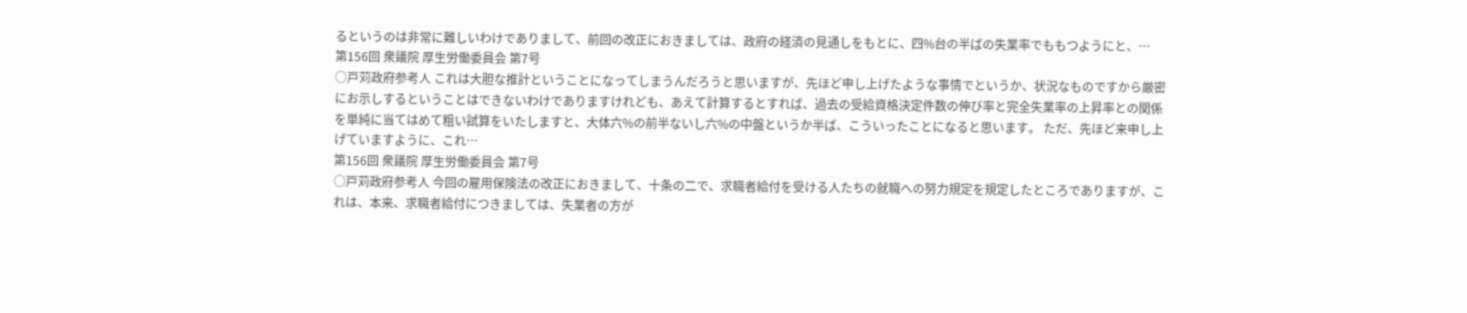るというのは非常に難しいわけでありまして、前回の改正におきましては、政府の経済の見通しをもとに、四%台の半ばの失業率でももつようにと、…
第156回 衆議院 厚生労働委員会 第7号
○戸苅政府参考人 これは大胆な推計ということになってしまうんだろうと思いますが、先ほど申し上げたような事情でというか、状況なものですから厳密にお示しするということはできないわけでありますけれども、あえて計算するとすれば、過去の受給資格決定件数の伸び率と完全失業率の上昇率との関係を単純に当てはめて粗い試算をいたしますと、大体六%の前半ないし六%の中盤というか半ば、こういったことになると思います。 ただ、先ほど来申し上げていますように、これ…
第156回 衆議院 厚生労働委員会 第7号
○戸苅政府参考人 今回の雇用保険法の改正におきまして、十条の二で、求職者給付を受ける人たちの就職への努力規定を規定したところでありますが、これは、本来、求職者給付につきましては、失業者の方が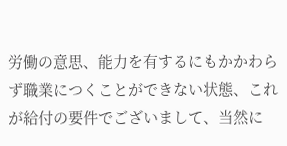労働の意思、能力を有するにもかかわらず職業につくことができない状態、これが給付の要件でございまして、当然に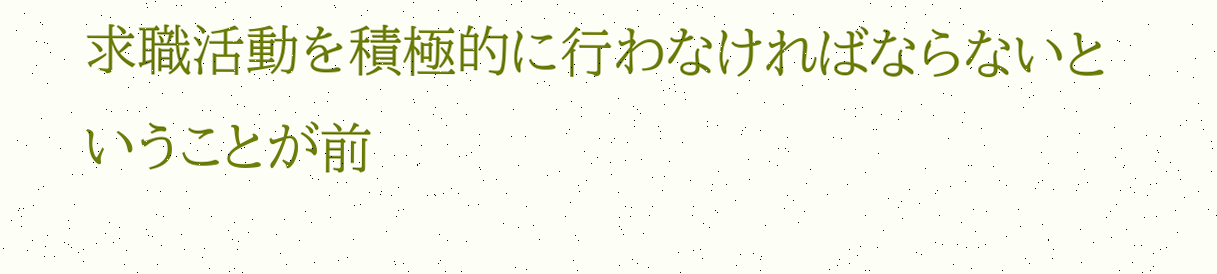求職活動を積極的に行わなければならないということが前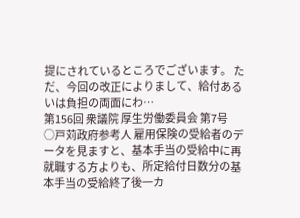提にされているところでございます。 ただ、今回の改正によりまして、給付あるいは負担の両面にわ…
第156回 衆議院 厚生労働委員会 第7号
○戸苅政府参考人 雇用保険の受給者のデータを見ますと、基本手当の受給中に再就職する方よりも、所定給付日数分の基本手当の受給終了後一カ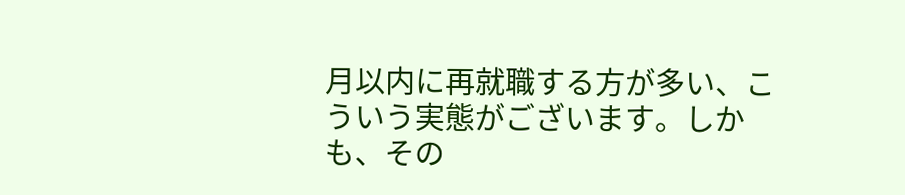月以内に再就職する方が多い、こういう実態がございます。しかも、その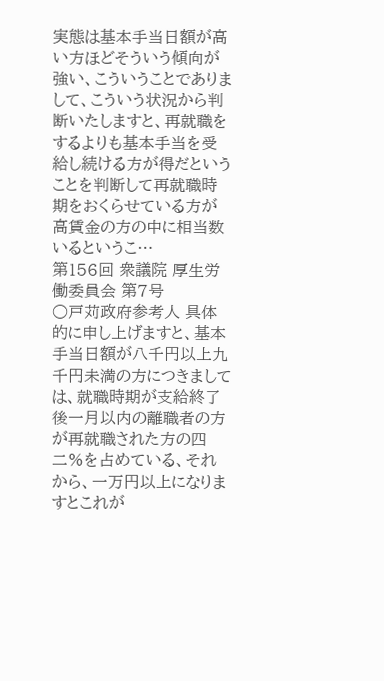実態は基本手当日額が高い方ほどそういう傾向が強い、こういうことでありまして、こういう状況から判断いたしますと、再就職をするよりも基本手当を受給し続ける方が得だということを判断して再就職時期をおくらせている方が高賃金の方の中に相当数いるというこ…
第156回 衆議院 厚生労働委員会 第7号
○戸苅政府参考人 具体的に申し上げますと、基本手当日額が八千円以上九千円未満の方につきましては、就職時期が支給終了後一月以内の離職者の方が再就職された方の四二%を占めている、それから、一万円以上になりますとこれが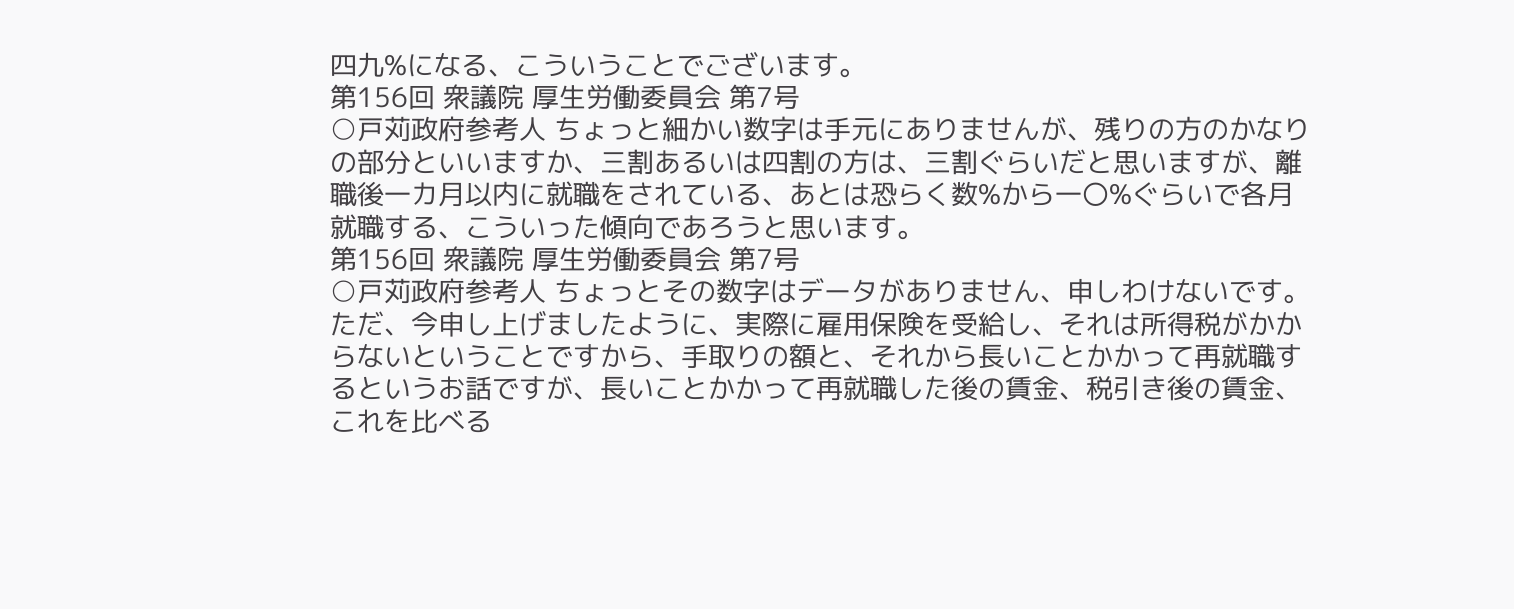四九%になる、こういうことでございます。
第156回 衆議院 厚生労働委員会 第7号
○戸苅政府参考人 ちょっと細かい数字は手元にありませんが、残りの方のかなりの部分といいますか、三割あるいは四割の方は、三割ぐらいだと思いますが、離職後一カ月以内に就職をされている、あとは恐らく数%から一〇%ぐらいで各月就職する、こういった傾向であろうと思います。
第156回 衆議院 厚生労働委員会 第7号
○戸苅政府参考人 ちょっとその数字はデータがありません、申しわけないです。 ただ、今申し上げましたように、実際に雇用保険を受給し、それは所得税がかからないということですから、手取りの額と、それから長いことかかって再就職するというお話ですが、長いことかかって再就職した後の賃金、税引き後の賃金、これを比べる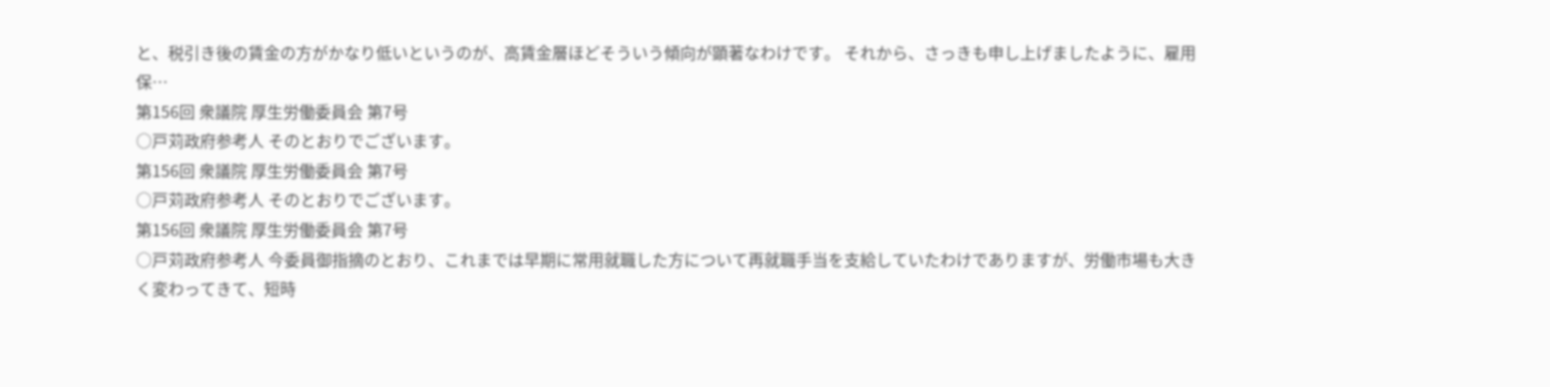と、税引き後の賃金の方がかなり低いというのが、高賃金層ほどそういう傾向が顕著なわけです。 それから、さっきも申し上げましたように、雇用保…
第156回 衆議院 厚生労働委員会 第7号
○戸苅政府参考人 そのとおりでございます。
第156回 衆議院 厚生労働委員会 第7号
○戸苅政府参考人 そのとおりでございます。
第156回 衆議院 厚生労働委員会 第7号
○戸苅政府参考人 今委員御指摘のとおり、これまでは早期に常用就職した方について再就職手当を支給していたわけでありますが、労働市場も大きく変わってきて、短時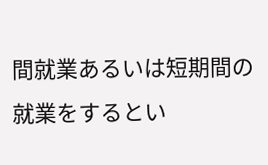間就業あるいは短期間の就業をするとい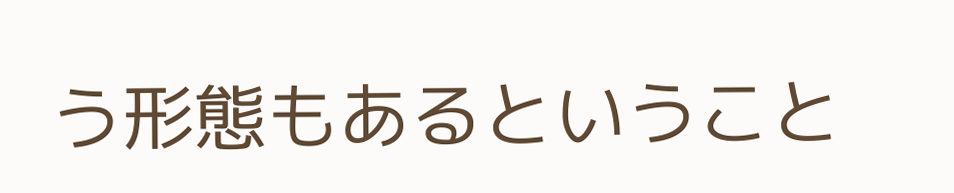う形態もあるということ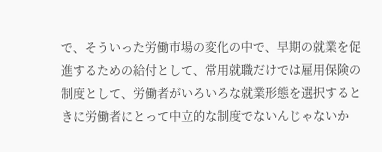で、そういった労働市場の変化の中で、早期の就業を促進するための給付として、常用就職だけでは雇用保険の制度として、労働者がいろいろな就業形態を選択するときに労働者にとって中立的な制度でないんじゃないか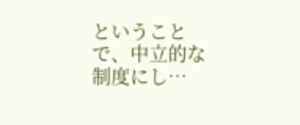ということで、中立的な制度にし…